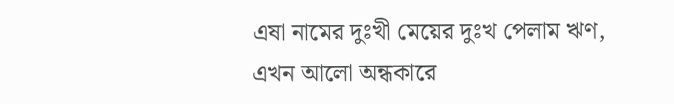এষা নামের দুঃখী মেয়ের দুঃখ পেলাম ঋণ,
এখন আলো অন্ধকারে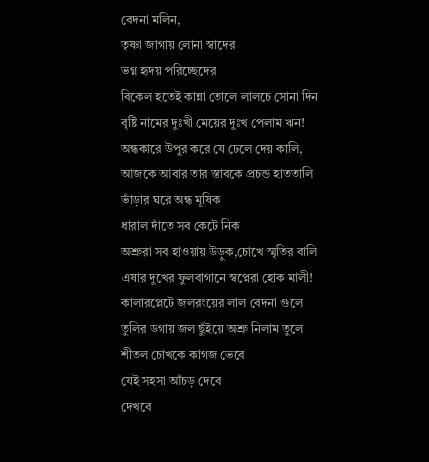বেদনা মলিন,
তৃষ্ণা জাগায় লোনা স্বাদের
ভগ্ন হৃদয় পরিচ্ছেদের
বিকেল হতেই কান্না তোলে লালচে সোনা দিন
বৃষ্টি নামের দুঃখী মেয়ের দুঃখ পেলাম ঋন!
অন্ধকারে উপুর করে যে ঢেলে দেয় কালি,
আজকে আবার তার স্তাবকে প্রচন্ড হাততালি
ভাঁড়ার ঘরে অন্ধ মূষিক
ধারাল দাঁতে সব কেটে নিক
অশ্রুরা সব হাওয়ায় উড়ুক,চোখে স্মৃতির বালি
এষার দুখের ফুলবাগানে স্বপ্নেরা হোক মালী!
কালারপ্লেটে জলরংয়ের লাল বেদনা গুলে
তুলির ডগায় জল ছুঁইয়ে অশ্রু নিলাম তুলে
শীতল চোখকে কাগজ ভেবে
যেই সহসা আঁচড় দেবে
দেখবে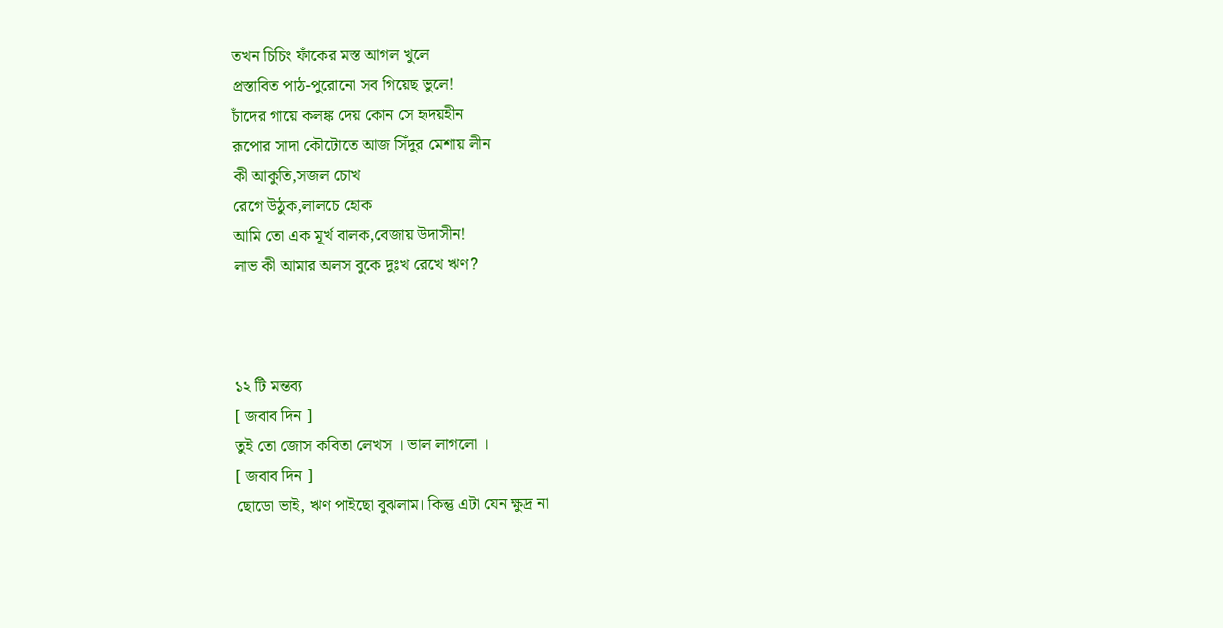তখন চিচিং ফাঁকের মস্ত আগল খুলে
প্রস্তাবিত পাঠ-পুরোনো সব গিয়েছ ভুলে!
চাঁদের গায়ে কলঙ্ক দেয় কোন সে হৃদয়হীন
রূপোর সাদা কৌটোতে আজ সিঁদুর মেশায় লীন
কী আকুতি,সজল চোখ
রেগে উঠুক,লালচে হোক
আমি তো এক মূর্খ বালক,বেজায় উদাসীন!
লাভ কী আমার অলস বুকে দুঃখ রেখে ঋণ?



১২ টি মন্তব্য
[ জবাব দিন ]
তুই তো জোস কবিতা লেখস । ভাল লাগলো ।
[ জবাব দিন ]
ছোডো ভাই, ঋণ পাইছো বুঝলাম। কিন্তু এটা যেন ক্ষুদ্র না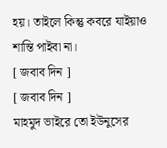হয়। তাইলে কিন্তু কবরে যাইয়াও শান্তি পাইবা না।
[ জবাব দিন ]
[ জবাব দিন ]
মাহমুদ ভাইরে তো ইউনুসের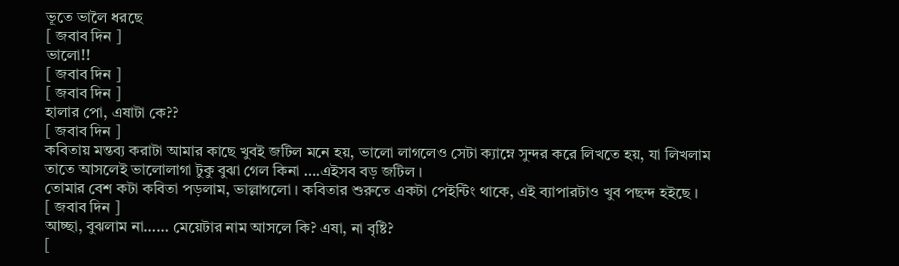ভূতে ভালৈ ধরছে
[ জবাব দিন ]
ভালো!!
[ জবাব দিন ]
[ জবাব দিন ]
হালার পো, এষাটা কে??
[ জবাব দিন ]
কবিতায় মন্তব্য করাটা আমার কাছে খুবই জটিল মনে হয়, ভালো লাগলেও সেটা ক্যাম্নে সুন্দর করে লিখতে হয়, যা লিখলাম তাতে আসলেই ভালোলাগা টুকু বুঝা গেল কিনা ….এইসব বড় জটিল ।
তোমার বেশ কটা কবিতা পড়লাম, ভাল্লাগলো । কবিতার শুরুতে একটা পেইন্টিং থাকে, এই ব্যাপারটাও খুব পছন্দ হইছে ।
[ জবাব দিন ]
আচ্ছা, বুঝলাম না…… মেয়েটার নাম আসলে কি? এষা, না বৃষ্টি?
[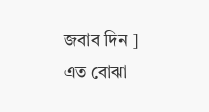জবাব দিন ]
এত বোঝা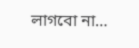লাগবো না…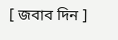[ জবাব দিন ]